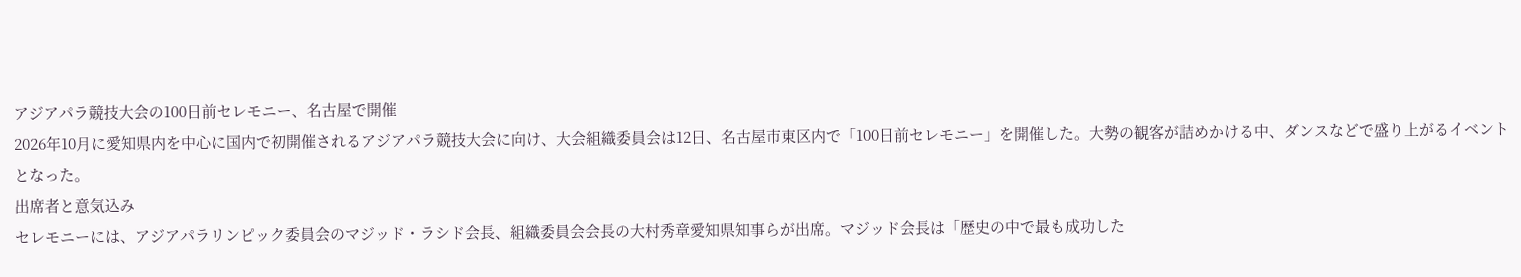アジアパラ競技大会の100日前セレモニー、名古屋で開催
2026年10月に愛知県内を中心に国内で初開催されるアジアパラ競技大会に向け、大会組織委員会は12日、名古屋市東区内で「100日前セレモニー」を開催した。大勢の観客が詰めかける中、ダンスなどで盛り上がるイベントとなった。
出席者と意気込み
セレモニーには、アジアパラリンピック委員会のマジッド・ラシド会長、組織委員会会長の大村秀章愛知県知事らが出席。マジッド会長は「歴史の中で最も成功した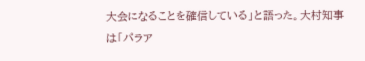大会になることを確信している」と語った。大村知事は「パラア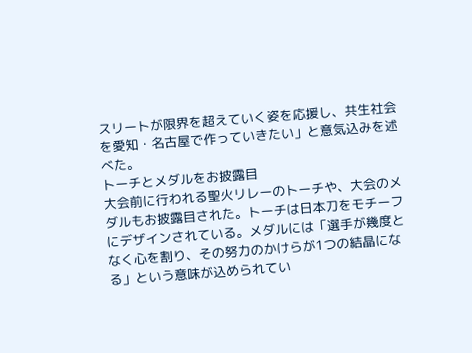スリートが限界を超えていく姿を応援し、共生社会を愛知・名古屋で作っていきたい」と意気込みを述べた。
トーチとメダルをお披露目
大会前に行われる聖火リレーのトーチや、大会のメダルもお披露目された。トーチは日本刀をモチーフにデザインされている。メダルには「選手が幾度となく心を割り、その努力のかけらが1つの結晶になる」という意味が込められてい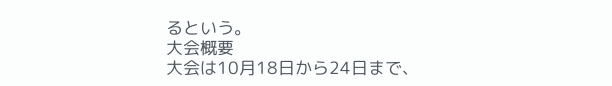るという。
大会概要
大会は10月18日から24日まで、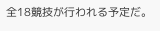全18競技が行われる予定だ。